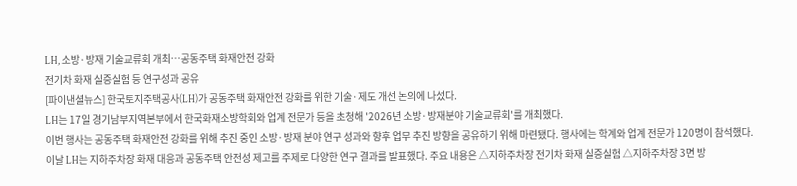LH, 소방·방재 기술교류회 개최…공동주택 화재안전 강화
전기차 화재 실증실험 등 연구성과 공유
[파이낸셜뉴스] 한국토지주택공사(LH)가 공동주택 화재안전 강화를 위한 기술·제도 개선 논의에 나섰다.
LH는 17일 경기남부지역본부에서 한국화재소방학회와 업계 전문가 등을 초청해 '2026년 소방·방재분야 기술교류회'를 개최했다.
이번 행사는 공동주택 화재안전 강화를 위해 추진 중인 소방·방재 분야 연구 성과와 향후 업무 추진 방향을 공유하기 위해 마련됐다. 행사에는 학계와 업계 전문가 120명이 참석했다.
이날 LH는 지하주차장 화재 대응과 공동주택 안전성 제고를 주제로 다양한 연구 결과를 발표했다. 주요 내용은 △지하주차장 전기차 화재 실증실험 △지하주차장 3면 방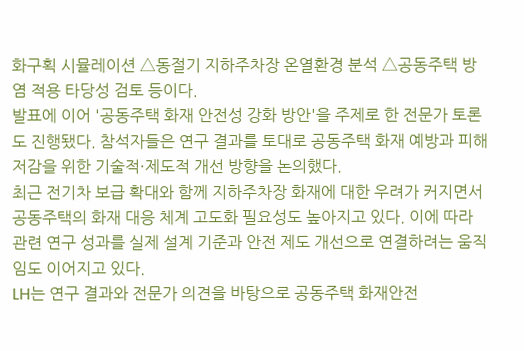화구획 시뮬레이션 △동절기 지하주차장 온열환경 분석 △공동주택 방염 적용 타당성 검토 등이다.
발표에 이어 '공동주택 화재 안전성 강화 방안'을 주제로 한 전문가 토론도 진행됐다. 참석자들은 연구 결과를 토대로 공동주택 화재 예방과 피해 저감을 위한 기술적·제도적 개선 방향을 논의했다.
최근 전기차 보급 확대와 함께 지하주차장 화재에 대한 우려가 커지면서 공동주택의 화재 대응 체계 고도화 필요성도 높아지고 있다. 이에 따라 관련 연구 성과를 실제 설계 기준과 안전 제도 개선으로 연결하려는 움직임도 이어지고 있다.
LH는 연구 결과와 전문가 의견을 바탕으로 공동주택 화재안전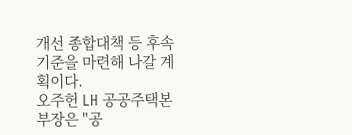개선 종합대책 등 후속 기준을 마련해 나갈 계획이다.
오주헌 LH 공공주택본부장은 "공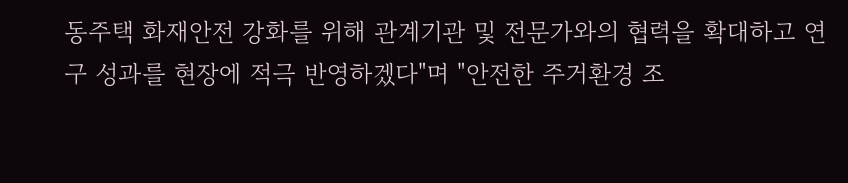동주택 화재안전 강화를 위해 관계기관 및 전문가와의 협력을 확대하고 연구 성과를 현장에 적극 반영하겠다"며 "안전한 주거환경 조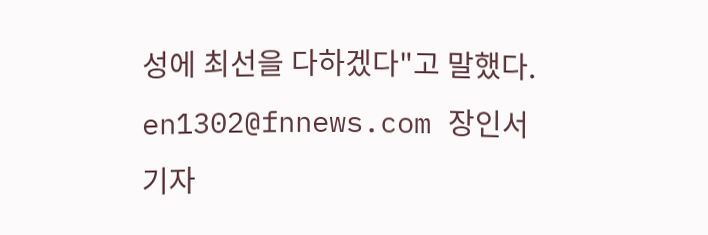성에 최선을 다하겠다"고 말했다.
en1302@fnnews.com 장인서 기자